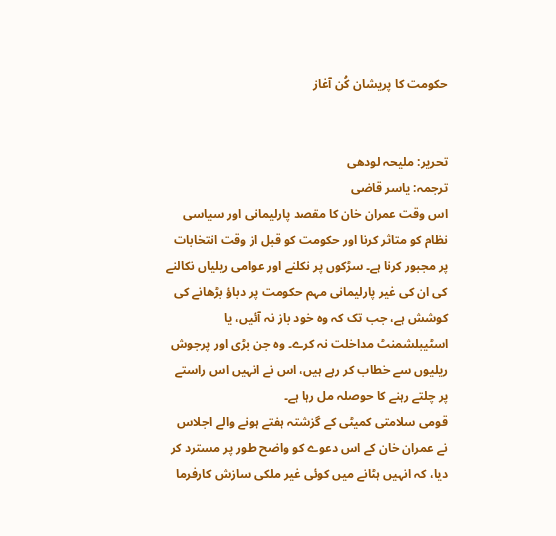حکومت کا پریشان کُن آغاز


تحرير: مليحہ لودهی
ترجمہ: ياسر قاضی
اس وقت عمران خان کا مقصد پارلیمانی اور سیاسی نظام کو متاثر کرنا اور حکومت کو قبل از وقت انتخابات پر مجبور کرنا ہے۔ سڑکوں پر نکلنے اور عوامی ریلیاں نکالنے کی ان کی غیر پارلیمانی مہم حکومت پر دباؤ بڑھانے کی کوشش ہے، جب تک کہ وہ خود باز نہ آئیں، یا اسٹیبلشمنٹ مداخلت نہ کرے۔ وہ جن بڑی اور پرجوش ریلیوں سے خطاب کر رہے ہیں، اس نے انہیں اس راستے پر چلتے رہنے کا حوصلہ مل رہا ہے۔
قومی سلامتی کمیٹی کے گزشتہ ہفتے ہونے والے اجلاس نے عمران خان کے اس دعوے کو واضح طور پر مسترد کر دیا، کہ انہیں ہٹانے میں کوئی غیر ملکی سازش کارفرما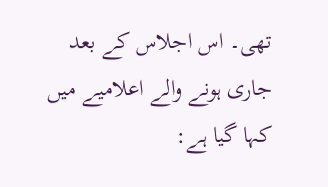تھی۔ اس اجلاس کے بعد جاری ہونے والے اعلاميے میں کہا گیا ہے: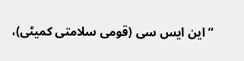“این ایس سی (قومی سلامتی کمیٹی)،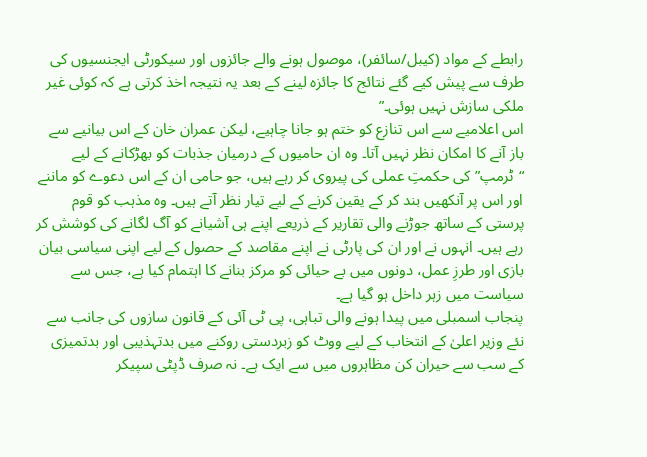رابطے کے مواد (کيبل/سائفر)، موصول ہونے والے جائزوں اور سیکورٹی ایجنسیوں کی طرف سے پیش کیے گئے نتائج کا جائزہ لینے کے بعد یہ نتیجہ اخذ کرتی ہے کہ کوئی غیر ملکی سازش نہیں ہوئی۔”
اس اعلاميے سے اس تنازع کو ختم ہو جانا چاہیے، لیکن عمران خان کے اس بیانیے سے باز آنے کا امکان نظر نہیں آتا۔ وہ ان حامیوں کے درمیان جذبات کو بھڑکانے کے لیے “ٹرمپ” کی حکمتِ عملی کی پیروی کر رہے ہيں، جو حامی ان کے اس دعوے کو ماننے اور اس پر آنکهيں بند کر کے يقين کرنے کے لیے تیار نظر آتے ہیں۔ وہ مذہب کو قوم پرستی کے ساتھ جوڑنے والی تقاریر کے ذریعے اپنے ہی آشيانے کو آگ لگانے کی کوشش کر رہے ہيں۔ انہوں نے اور ان کی پارٹی نے اپنے مقاصد کے حصول کے لیے اپنی سیاسی بیان بازی اور طرزِ عمل، دونوں میں بے حیائی کو مرکز بنانے کا اہتمام کيا ہے، جس سے سیاست میں زہر داخل ہو گیا ہے۔
پنجاب اسمبلی میں پیدا ہونے والی تباہی، پی ٹی آئی کے قانون سازوں کی جانب سے نئے وزیر اعلیٰ کے انتخاب کے لیے ووٹ کو زبردستی روکنے میں بدتہذیبی اور بدتمیزی کے سب سے حیران کن مظاہروں میں سے ایک ہے۔ نہ صرف ڈپٹی سپیکر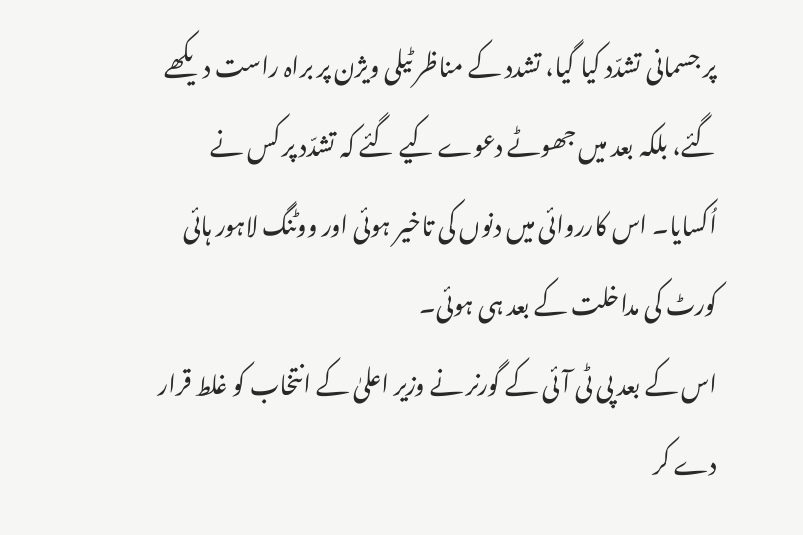پر جسمانی تشدّد کیا گیا، تشدد کے مناظر ٹیلی ویژن پر براہ راست دیکھے گئے، بلکہ بعد میں جھوٹے دعوے کیے گئے کہ تشدّد پر کس نے اُکسایا۔ اس کارروائی میں دنوں کی تاخیر ہوئی اور ووٹنگ لاہور ہائی کورٹ کی مداخلت کے بعد ہی ہوئی۔
اس کے بعد پی ٹی آئی کے گورنر نے وزیر اعلیٰ کے انتخاب کو غلط قرار دے کر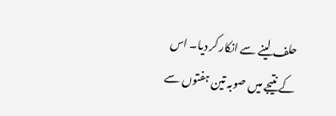حلف لینے سے انکار کر دیا۔ اس کے نتیجے میں صوبہ تین ہفتوں سے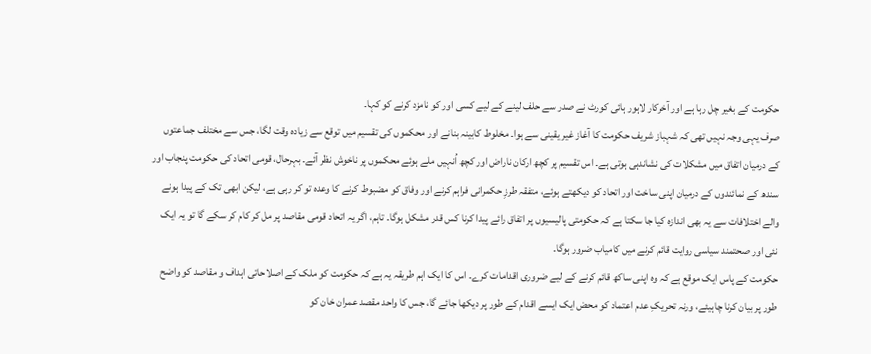حکومت کے بغیر چل رہا ہے اور آخرکار لاہور ہائی کورٹ نے صدر سے حلف لینے کے لیے کسی اور کو نامزد کرنے کو کہا۔
صرف یہی وجہ نہیں تھی کہ شہباز شریف حکومت کا آغاز غیر یقینی سے ہوا۔ مخلوط کابینہ بنانے اور محکموں کی تقسيم میں توقع سے زیادہ وقت لگا، جس سے مختلف جماعتوں کے درمیان اتفاق میں مشکلات کی نشاندہی ہوتی ہے۔ اس تقسيم پر کچھ ارکان ناراض اور کچھ اُنہيں ملے ہوئے محکموں پر ناخوش نظر آئے۔ بہرحال، قومی اتحاد کی حکومت پنجاب اور سندھ کے نمائندوں کے درمیان اپنی ساخت اور اتحاد کو دیکھتے ہوئے، متفقہ طرزِ حکمرانی فراہم کرنے اور وفاق کو مضبوط کرنے کا وعدہ تو کر رہی ہے، لیکن ابهی تک کے پيدا ہونے والے اختلافات سے یہ بھی اندازہ کيا جا سکتا ہے کہ حکومتی پالیسیوں پر اتفاق رائے پیدا کرنا کس قدر مشکل ہوگا۔ تاہم، اگر يہ اتحاد قومی مقاصد پر مل کر کام کر سکے گا تو یہ ایک نئی اور صحتمند سیاسی روایت قائم کرنے ميں کامياب ضرور ہوگا۔
حکومت کے پاس ایک موقع ہے کہ وہ اپنی ساکھ قائم کرنے کے لیے ضروری اقدامات کرے۔ اس کا ایک اہم طریقہ یہ ہے کہ حکومت کو ملک کے اصلاحاتی اہداف و مقاصد کو واضح طور پر بیان کرنا چاہيئے، ورنہ تحريکِ عدم اعتماد کو محض ایک ايسے اقدام کے طور پر دیکھا جائے گا، جس کا واحد مقصد عمران خان کو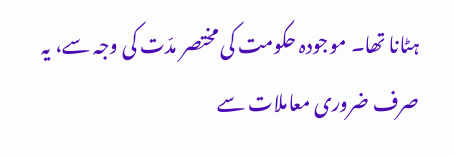ہٹانا تھا۔ موجودہ حکومت کی مختصر مدّت کی وجہ سے، یہ صرف ضروری معاملات سے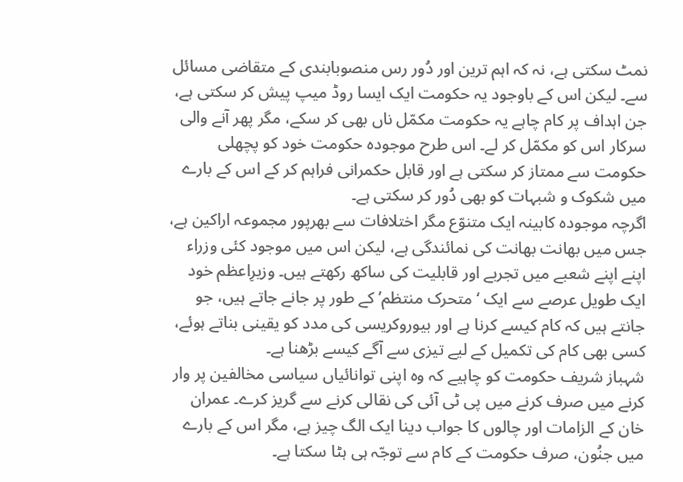نمٹ سکتی ہے، نہ کہ اہم ترين اور دُور رس منصوبابندی کے متقاضی مسائل سے۔ لیکن اس کے باوجود یہ حکومت ایک ايسا روڈ میپ پیش کر سکتی ہے، جن اہداف پر کام چاہے يہ حکومت مکمّل ناں بهی کر سکے، مگر پهر آنے والی سرکار اس کو مکمّل کر لے۔ اس طرح موجودہ حکومت خود کو پچھلی حکومت سے ممتاز کر سکتی ہے اور قابل حکمرانی فراہم کر کے اس کے بارے میں شکوک و شبہات کو بھی دُور کر سکتی ہے۔
اگرچہ موجودہ کابینہ ایک متنوّع مگر اختلافات سے بهرپور مجموعہ اراکين ہے، جس ميں بهانت بهانت کی نمائندگی ہے، لیکن اس ميں موجود کئی وزراء اپنے اپنے شعبے ميں تجربے اور قابليت کی ساکھ رکهتے ہیں۔ وزیرِاعظم خود ایک طویل عرصے سے ایک ‘متحرک منتظم’ کے طور پر جانے جاتے ہیں، جو جانتے ہیں کہ کام کیسے کرنا ہے اور بیوروکریسی کی مدد کو یقینی بناتے ہوئے، کسی بهی کام کی تکميل کے ليے تیزی سے آگے کیسے بڑھنا ہے۔
شہباز شریف حکومت کو چاہیے کہ وہ اپنی توانائیاں سیاسی مخالفین پر وار کرنے میں صرف کرنے میں پی ٹی آئی کی نقالی کرنے سے گریز کرے۔ عمران خان کے الزامات اور چالوں کا جواب دینا ایک الگ چیز ہے، مگر اس کے بارے میں جنُون، صرف حکومت کے کام سے توجّہ ہی ہٹا سکتا ہے۔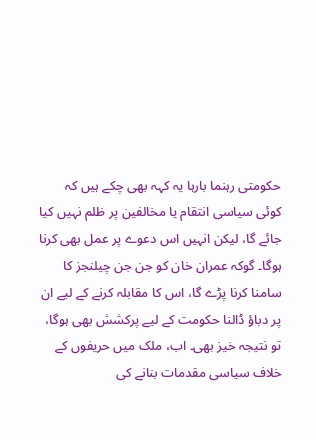حکومتی رہنما بارہا يہ کہہ بهی چکے ہیں کہ کوئی سیاسی انتقام یا مخالفین پر ظلم نہیں کيا جائے گا، لیکن انہیں اس دعوے پر عمل بهی کرنا ہوگا۔ گوکہ عمران خان کو جن جن چیلنجز کا سامنا کرنا پڑے گا، اس کا مقابلہ کرنے کے لیے ان پر دباؤ ڈالنا حکومت کے ليے پرکشش بهی ہوگا، تو نتیجہ خیز بهی۔ اب، ملک میں حریفوں کے خلاف سیاسی مقدمات بنانے کی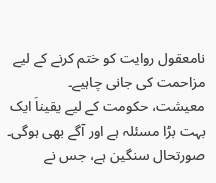نامعقول روایت کو ختم کرنے کے لیے مزاحمت کی جانی چاہیے۔
معیشت، حکومت کے لیے يقيناَ ايک بہت بڑا مسئلہ ہے اور آگے بهی ہوگی۔ صورتحال سنگین ہے، جس نے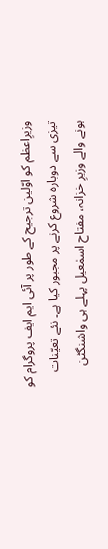وزيرِاعظم کو اوّلین ترجیح کے طور پر آئی ایم ایف پروگرام کو تیزی سے دوبارہ شروع کرنے پر مجبور کیا ہے۔ نئے تعیّنات ہونے والے وزیرِ خزانہ، مفتاح اسمٰعيل پہلے ہی واشنگٹن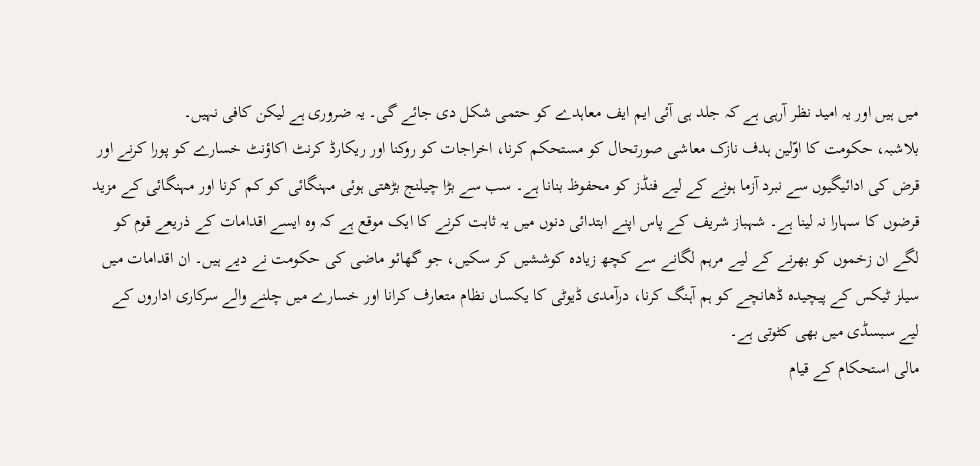میں ہیں اور يہ امید نظر آرہی ہے کہ جلد ہی آئی ایم ایف معاہدے کو حتمی شکل دی جائے گی۔ یہ ضروری ہے لیکن کافی نہیں۔
بلاشبہ، حکومت کا اوّلين ہدف نازک معاشی صورتحال کو مستحکم کرنا، اخراجات کو روکنا اور ریکارڈ کرنٹ اکاؤنٹ خسارے کو پورا کرنے اور قرض کی ادائیگیوں سے نبرد آزما ہونے کے لیے فنڈز کو محفوظ بنانا ہے۔ سب سے بڑا چیلنج بڑھتی ہوئی مہنگائی کو کم کرنا اور مہنگائی کے مزید قرضوں کا سہارا نہ لینا ہے۔ شہباز شریف کے پاس اپنے ابتدائی دنوں میں یہ ثابت کرنے کا ایک موقع ہے کہ وہ ایسے اقدامات کے ذریعے قوم کو لگے ان زخموں کو بهرنے کے ليے مرہم لگانے سے کچھ زیادہ کوششیں کر سکیں، جو گهائو ماضی کی حکومت نے ديے ہيں۔ ان اقدامات میں سیلز ٹیکس کے پیچیدہ ڈھانچے کو ہم آہنگ کرنا، درآمدی ڈیوٹی کا یکساں نظام متعارف کرانا اور خسارے میں چلنے والے سرکاری اداروں کے لیے سبسڈی میں بهی کٹوتی ہے۔
مالی استحکام کے قيام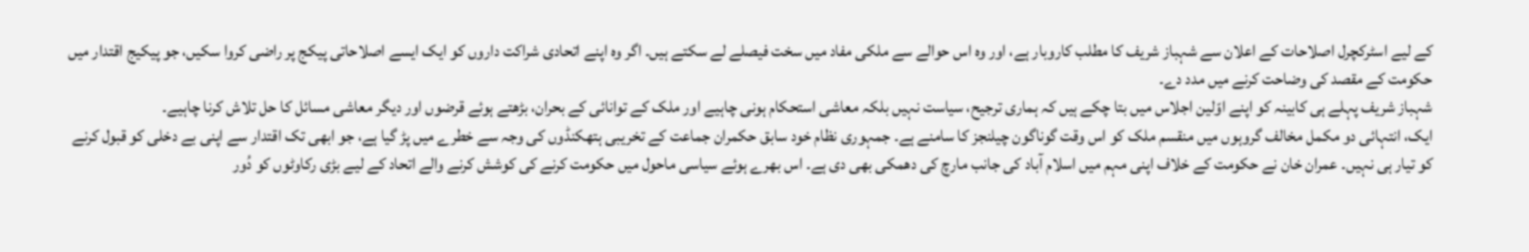کے لیے اسٹرکچرل اصلاحات کے اعلان سے شہباز شریف کا مطلب کاروبار ہے، اور وہ اس حوالے سے ملکی مفاد میں سخت فیصلے لے سکتے ہیں۔ اگر وہ اپنے اتحادی شراکت داروں کو ایک ایسے اصلاحاتی پیکج پر راضی کروا سکيں، جو پيکيج اقتدار میں حکومت کے مقصد کی وضاحت کرنے میں مدد دے۔
شہباز شریف پہلے ہی کابینہ کو اپنے اوّلين اجلاس میں بتا چکے ہیں کہ ہماری ترجیح، سیاست نہیں بلکہ معاشی استحکام ہونی چاہیے اور ملک کے توانائی کے بحران، بڑھتے ہوئے قرضوں اور دیگر معاشی مسائل کا حل تلاش کرنا چاہیے۔
ايک، انتہائی دو مکمل مخالف گروہوں میں منقسم ملک کو اس وقت گوناگون چیلنجز کا سامنے ہے۔ جمہوری نظام خود سابق حکمران جماعت کے تخریبی ہتھکنڈوں کی وجہ سے خطرے میں پڑ گیا ہے، جو ابهی تک اقتدار سے اپنی بے دخلی کو قبول کرنے کو تیار ہی نہیں۔ عمران خان نے حکومت کے خلاف اپنی مہم میں اسلام آباد کی جانب مارچ کی دھمکی بھی دی ہے۔ اس بھرے ہوئے سیاسی ماحول میں حکومت کرنے کی کوشش کرنے والے اتحاد کے لیے بڑی رکاوٹوں کو دُور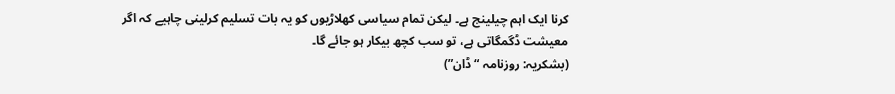کرنا ايک اہم چيلينج ہے۔ لیکن تمام سیاسی کھلاڑیوں کو یہ بات تسلیم کرلینی چاہیے کہ اگر معیشت ڈگمگاتی ہے، تو سب کچھ بیکار ہو جائے گا۔
(بشکريہ: روزنامہ “ڈان”)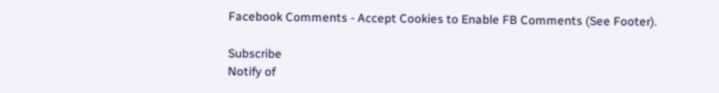Facebook Comments - Accept Cookies to Enable FB Comments (See Footer).

Subscribe
Notify of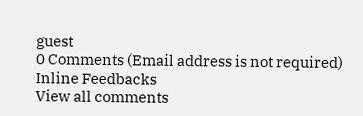guest
0 Comments (Email address is not required)
Inline Feedbacks
View all comments